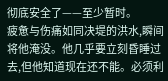彻底安全了——至少暂时。
疲惫与伤痛如同决堤的洪水,瞬间将他淹没。他几乎要立刻昏睡过去,但他知道现在还不能。必须利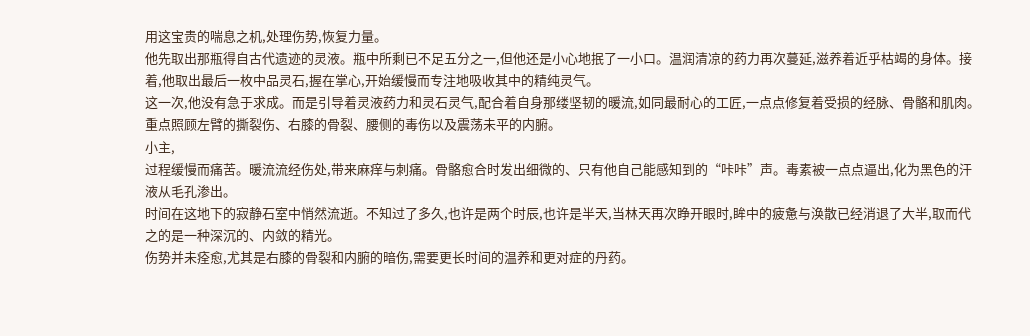用这宝贵的喘息之机,处理伤势,恢复力量。
他先取出那瓶得自古代遗迹的灵液。瓶中所剩已不足五分之一,但他还是小心地抿了一小口。温润清凉的药力再次蔓延,滋养着近乎枯竭的身体。接着,他取出最后一枚中品灵石,握在掌心,开始缓慢而专注地吸收其中的精纯灵气。
这一次,他没有急于求成。而是引导着灵液药力和灵石灵气,配合着自身那缕坚韧的暖流,如同最耐心的工匠,一点点修复着受损的经脉、骨骼和肌肉。重点照顾左臂的撕裂伤、右膝的骨裂、腰侧的毒伤以及震荡未平的内腑。
小主,
过程缓慢而痛苦。暖流流经伤处,带来麻痒与刺痛。骨骼愈合时发出细微的、只有他自己能感知到的“咔咔”声。毒素被一点点逼出,化为黑色的汗液从毛孔渗出。
时间在这地下的寂静石室中悄然流逝。不知过了多久,也许是两个时辰,也许是半天,当林天再次睁开眼时,眸中的疲惫与涣散已经消退了大半,取而代之的是一种深沉的、内敛的精光。
伤势并未痊愈,尤其是右膝的骨裂和内腑的暗伤,需要更长时间的温养和更对症的丹药。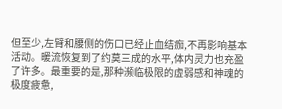但至少,左臂和腰侧的伤口已经止血结痂,不再影响基本活动。暖流恢复到了约莫三成的水平,体内灵力也充盈了许多。最重要的是,那种濒临极限的虚弱感和神魂的极度疲惫,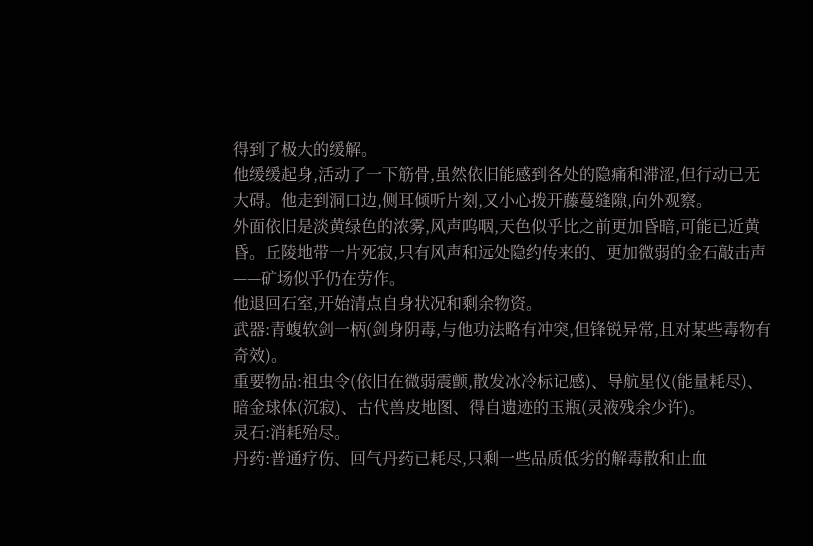得到了极大的缓解。
他缓缓起身,活动了一下筋骨,虽然依旧能感到各处的隐痛和滞涩,但行动已无大碍。他走到洞口边,侧耳倾听片刻,又小心拨开藤蔓缝隙,向外观察。
外面依旧是淡黄绿色的浓雾,风声呜咽,天色似乎比之前更加昏暗,可能已近黄昏。丘陵地带一片死寂,只有风声和远处隐约传来的、更加微弱的金石敲击声——矿场似乎仍在劳作。
他退回石室,开始清点自身状况和剩余物资。
武器:青蝮软剑一柄(剑身阴毒,与他功法略有冲突,但锋锐异常,且对某些毒物有奇效)。
重要物品:祖虫令(依旧在微弱震颤,散发冰冷标记感)、导航星仪(能量耗尽)、暗金球体(沉寂)、古代兽皮地图、得自遗迹的玉瓶(灵液残余少许)。
灵石:消耗殆尽。
丹药:普通疗伤、回气丹药已耗尽,只剩一些品质低劣的解毒散和止血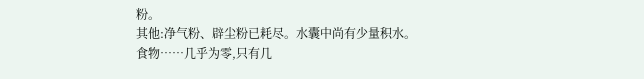粉。
其他:净气粉、辟尘粉已耗尽。水囊中尚有少量积水。食物……几乎为零,只有几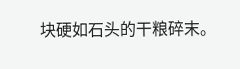块硬如石头的干粮碎末。